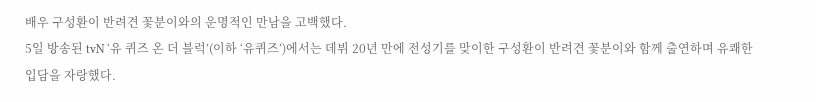배우 구성환이 반려견 꽃분이와의 운명적인 만남을 고백했다.
5일 방송된 tvN ‘유 퀴즈 온 더 블럭’(이하 ‘유퀴즈’)에서는 데뷔 20년 만에 전성기를 맞이한 구성환이 반려견 꽃분이와 함께 출연하며 유쾌한 입담을 자랑했다.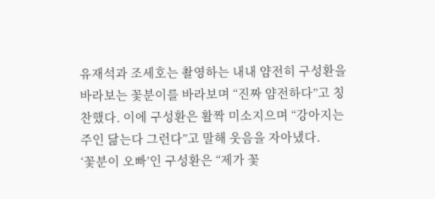유재석과 조세호는 촬영하는 내내 얌전히 구성환을 바라보는 꽃분이를 바라보며 “진짜 얌전하다”고 칭찬했다. 이에 구성환은 활짝 미소지으며 “강아지는 주인 닮는다 그런다”고 말해 웃음을 자아냈다.
‘꽃분이 오빠’인 구성환은 “제가 꽃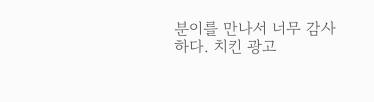분이를 만나서 너무 감사하다. 치킨 광고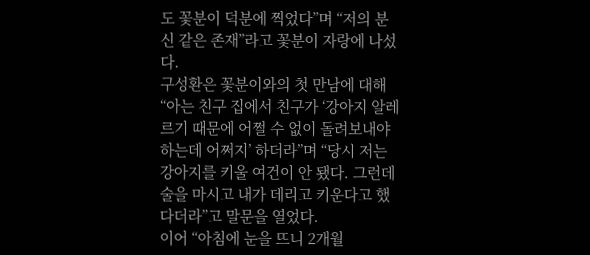도 꽃분이 덕분에 찍었다”며 “저의 분신 같은 존재”라고 꽃분이 자랑에 나섰다.
구성환은 꽃분이와의 첫 만남에 대해 “아는 친구 집에서 친구가 ‘강아지 알레르기 때문에 어쩔 수 없이 돌려보내야 하는데 어쩌지’ 하더라”며 “당시 저는 강아지를 키울 여건이 안 됐다. 그런데 술을 마시고 내가 데리고 키운다고 했다더라”고 말문을 열었다.
이어 “아침에 눈을 뜨니 2개월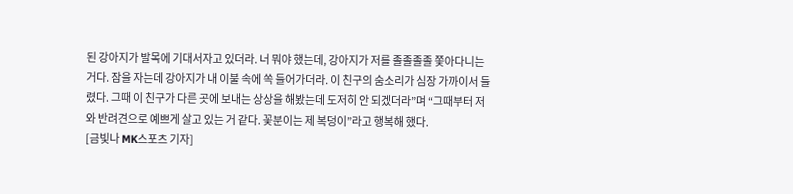된 강아지가 발목에 기대서자고 있더라. 너 뭐야 했는데, 강아지가 저를 졸졸졸졸 쫓아다니는 거다. 잠을 자는데 강아지가 내 이불 속에 쏙 들어가더라. 이 친구의 숨소리가 심장 가까이서 들렸다. 그때 이 친구가 다른 곳에 보내는 상상을 해봤는데 도저히 안 되겠더라”며 “그때부터 저와 반려견으로 예쁘게 살고 있는 거 같다. 꽃분이는 제 복덩이”라고 행복해 했다.
[금빛나 MK스포츠 기자]